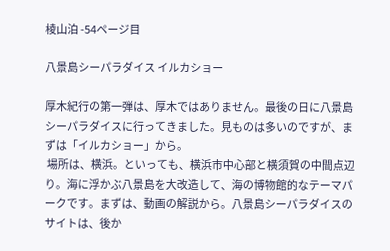棱山泊 -54ページ目

八景島シーパラダイス イルカショー

厚木紀行の第一弾は、厚木ではありません。最後の日に八景島シーパラダイスに行ってきました。見ものは多いのですが、まずは「イルカショー」から。
 場所は、横浜。といっても、横浜市中心部と横須賀の中間点辺り。海に浮かぶ八景島を大改造して、海の博物館的なテーマパークです。まずは、動画の解説から。八景島シーパラダイスのサイトは、後か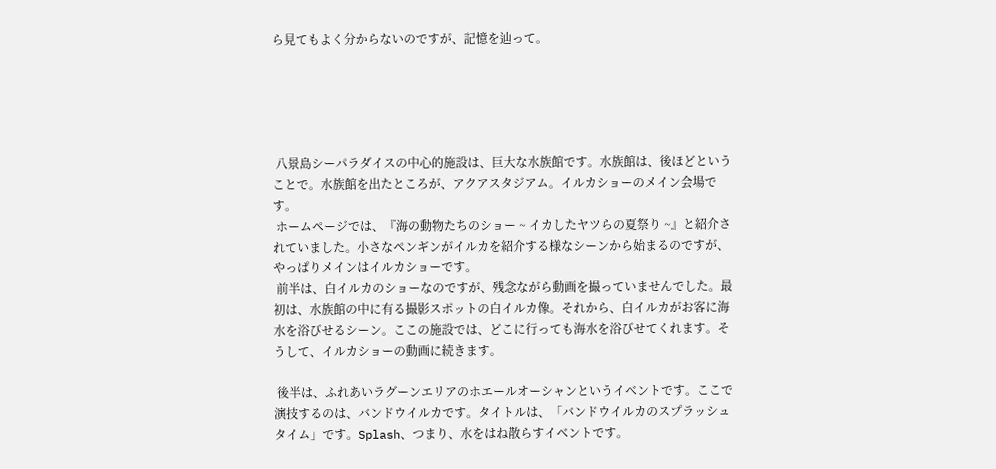ら見てもよく分からないのですが、記憶を辿って。





 八景島シーパラダイスの中心的施設は、巨大な水族館です。水族館は、後ほどということで。水族館を出たところが、アクアスタジアム。イルカショーのメイン会場です。
 ホームページでは、『海の動物たちのショー ~ イカしたヤツらの夏祭り ~』と紹介されていました。小さなペンギンがイルカを紹介する様なシーンから始まるのですが、やっぱりメインはイルカショーです。
 前半は、白イルカのショーなのですが、残念ながら動画を撮っていませんでした。最初は、水族館の中に有る撮影スポットの白イルカ像。それから、白イルカがお客に海水を浴びせるシーン。ここの施設では、どこに行っても海水を浴びせてくれます。そうして、イルカショーの動画に続きます。

 後半は、ふれあいラグーンエリアのホエールオーシャンというイベントです。ここで演技するのは、バンドウイルカです。タイトルは、「バンドウイルカのスプラッシュタイム」です。Splash、つまり、水をはね散らすイベントです。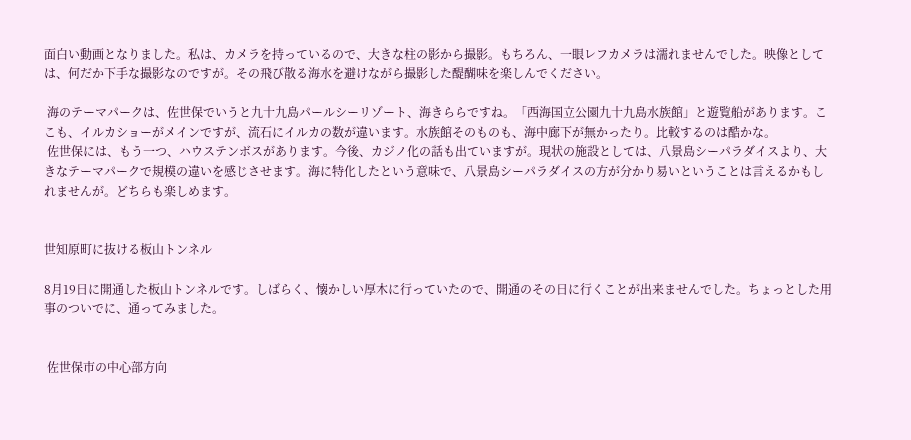面白い動画となりました。私は、カメラを持っているので、大きな柱の影から撮影。もちろん、一眼レフカメラは濡れませんでした。映像としては、何だか下手な撮影なのですが。その飛び散る海水を避けながら撮影した醍醐味を楽しんでください。

 海のテーマパークは、佐世保でいうと九十九島パールシーリゾート、海きららですね。「西海国立公園九十九島水族館」と遊覧船があります。ここも、イルカショーがメインですが、流石にイルカの数が違います。水族館そのものも、海中廊下が無かったり。比較するのは酷かな。
 佐世保には、もう一つ、ハウステンボスがあります。今後、カジノ化の話も出ていますが。現状の施設としては、八景島シーパラダイスより、大きなテーマパークで規模の違いを感じさせます。海に特化したという意味で、八景島シーパラダイスの方が分かり易いということは言えるかもしれませんが。どちらも楽しめます。


世知原町に抜ける板山トンネル

8月19日に開通した板山トンネルです。しばらく、懐かしい厚木に行っていたので、開通のその日に行くことが出来ませんでした。ちょっとした用事のついでに、通ってみました。


 佐世保市の中心部方向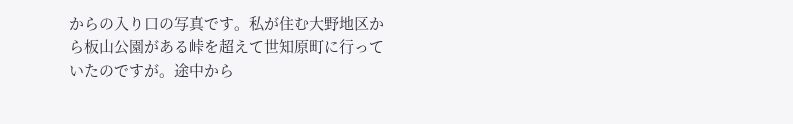からの入り口の写真です。私が住む大野地区から板山公園がある峠を超えて世知原町に行っていたのですが。途中から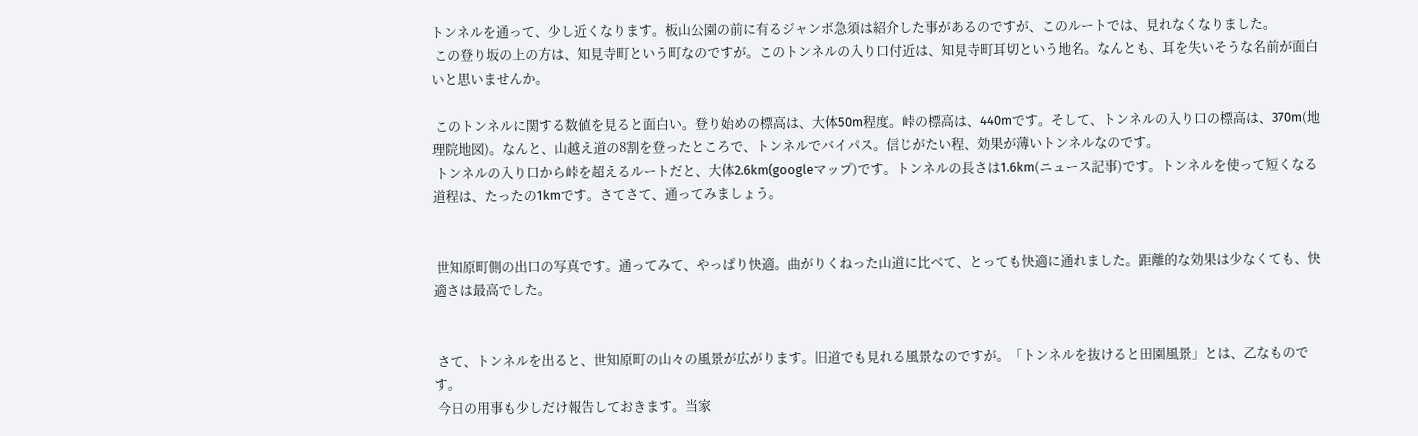トンネルを通って、少し近くなります。板山公園の前に有るジャンボ急須は紹介した事があるのですが、このルートでは、見れなくなりました。
 この登り坂の上の方は、知見寺町という町なのですが。このトンネルの入り口付近は、知見寺町耳切という地名。なんとも、耳を失いそうな名前が面白いと思いませんか。

 このトンネルに関する数値を見ると面白い。登り始めの標高は、大体50m程度。峠の標高は、440mです。そして、トンネルの入り口の標高は、370m(地理院地図)。なんと、山越え道の8割を登ったところで、トンネルでバイパス。信じがたい程、効果が薄いトンネルなのです。
 トンネルの入り口から峠を超えるルートだと、大体2.6km(googleマップ)です。トンネルの長さは1.6km(ニュース記事)です。トンネルを使って短くなる道程は、たったの1kmです。さてさて、通ってみましょう。


 世知原町側の出口の写真です。通ってみて、やっぱり快適。曲がりくねった山道に比べて、とっても快適に通れました。距離的な効果は少なくても、快適さは最高でした。


 さて、トンネルを出ると、世知原町の山々の風景が広がります。旧道でも見れる風景なのですが。「トンネルを抜けると田園風景」とは、乙なものです。
 今日の用事も少しだけ報告しておきます。当家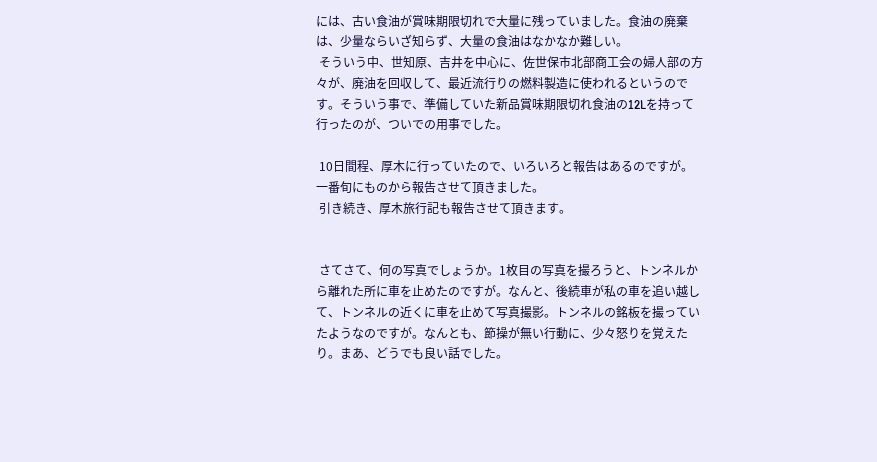には、古い食油が賞味期限切れで大量に残っていました。食油の廃棄は、少量ならいざ知らず、大量の食油はなかなか難しい。
 そういう中、世知原、吉井を中心に、佐世保市北部商工会の婦人部の方々が、廃油を回収して、最近流行りの燃料製造に使われるというのです。そういう事で、準備していた新品賞味期限切れ食油の12Lを持って行ったのが、ついでの用事でした。

 10日間程、厚木に行っていたので、いろいろと報告はあるのですが。一番旬にものから報告させて頂きました。
 引き続き、厚木旅行記も報告させて頂きます。


 さてさて、何の写真でしょうか。1枚目の写真を撮ろうと、トンネルから離れた所に車を止めたのですが。なんと、後続車が私の車を追い越して、トンネルの近くに車を止めて写真撮影。トンネルの銘板を撮っていたようなのですが。なんとも、節操が無い行動に、少々怒りを覚えたり。まあ、どうでも良い話でした。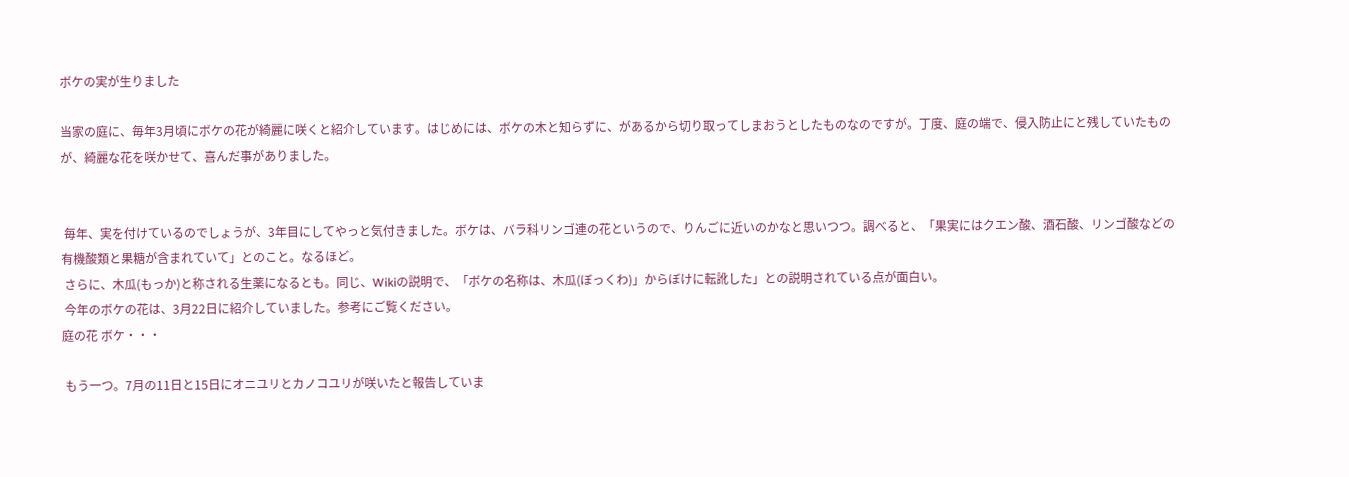ボケの実が生りました

当家の庭に、毎年3月頃にボケの花が綺麗に咲くと紹介しています。はじめには、ボケの木と知らずに、があるから切り取ってしまおうとしたものなのですが。丁度、庭の端で、侵入防止にと残していたものが、綺麗な花を咲かせて、喜んだ事がありました。


 毎年、実を付けているのでしょうが、3年目にしてやっと気付きました。ボケは、バラ科リンゴ連の花というので、りんごに近いのかなと思いつつ。調べると、「果実にはクエン酸、酒石酸、リンゴ酸などの有機酸類と果糖が含まれていて」とのこと。なるほど。
 さらに、木瓜(もっか)と称される生薬になるとも。同じ、Wikiの説明で、「ボケの名称は、木瓜(ぼっくわ)」からぼけに転訛した」との説明されている点が面白い。
 今年のボケの花は、3月22日に紹介していました。参考にご覧ください。
庭の花 ボケ・・・

 もう一つ。7月の11日と15日にオニユリとカノコユリが咲いたと報告していま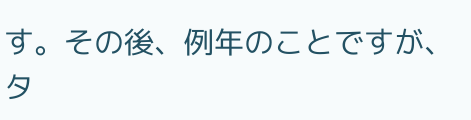す。その後、例年のことですが、タ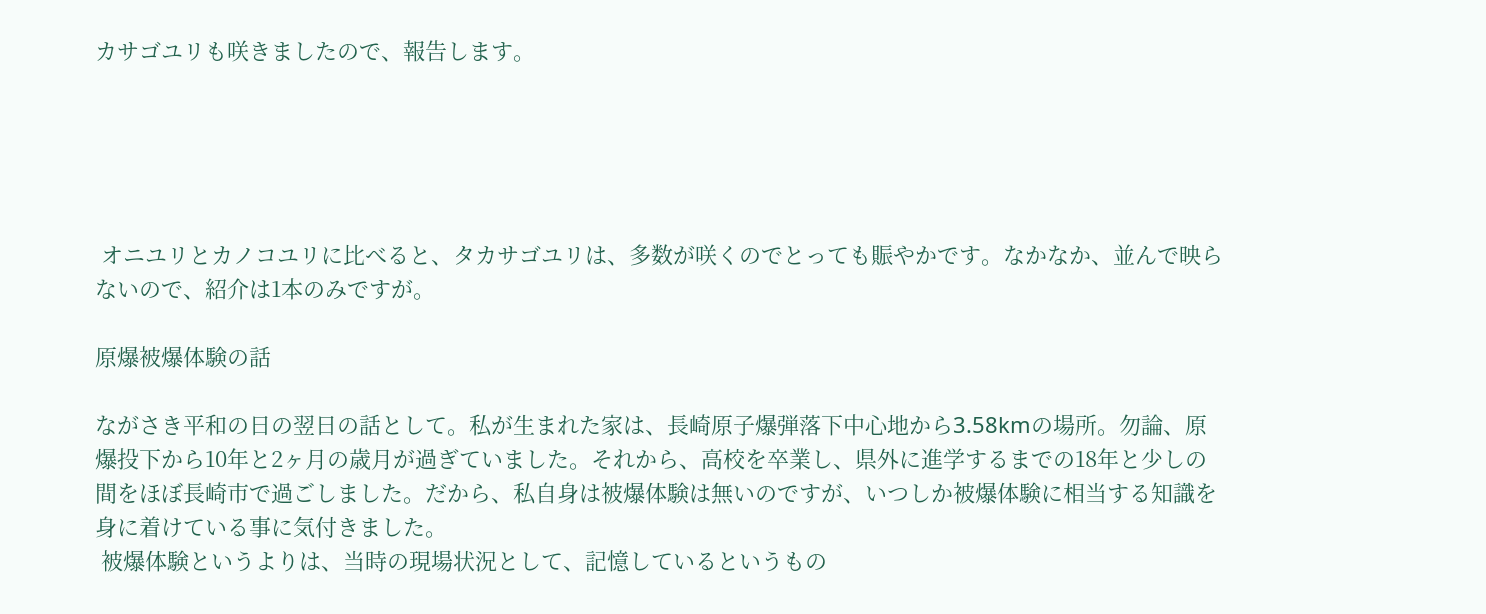カサゴユリも咲きましたので、報告します。





 オニユリとカノコユリに比べると、タカサゴユリは、多数が咲くのでとっても賑やかです。なかなか、並んで映らないので、紹介は1本のみですが。

原爆被爆体験の話

ながさき平和の日の翌日の話として。私が生まれた家は、長崎原子爆弾落下中心地から3.58kmの場所。勿論、原爆投下から10年と2ヶ月の歳月が過ぎていました。それから、高校を卒業し、県外に進学するまでの18年と少しの間をほぼ長崎市で過ごしました。だから、私自身は被爆体験は無いのですが、いつしか被爆体験に相当する知識を身に着けている事に気付きました。
 被爆体験というよりは、当時の現場状況として、記憶しているというもの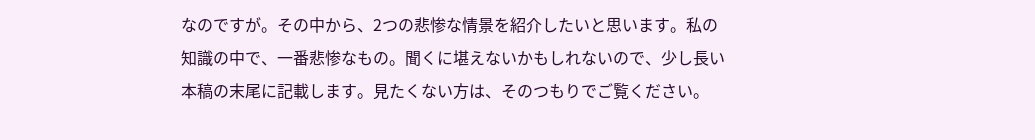なのですが。その中から、2つの悲惨な情景を紹介したいと思います。私の知識の中で、一番悲惨なもの。聞くに堪えないかもしれないので、少し長い本稿の末尾に記載します。見たくない方は、そのつもりでご覧ください。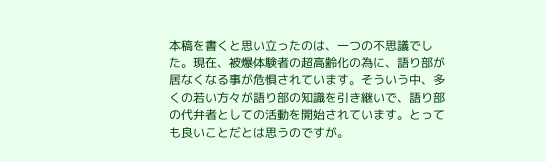本稿を書くと思い立ったのは、一つの不思議でした。現在、被爆体験者の超高齢化の為に、語り部が居なくなる事が危惧されています。そういう中、多くの若い方々が語り部の知識を引き継いで、語り部の代弁者としての活動を開始されています。とっても良いことだとは思うのですが。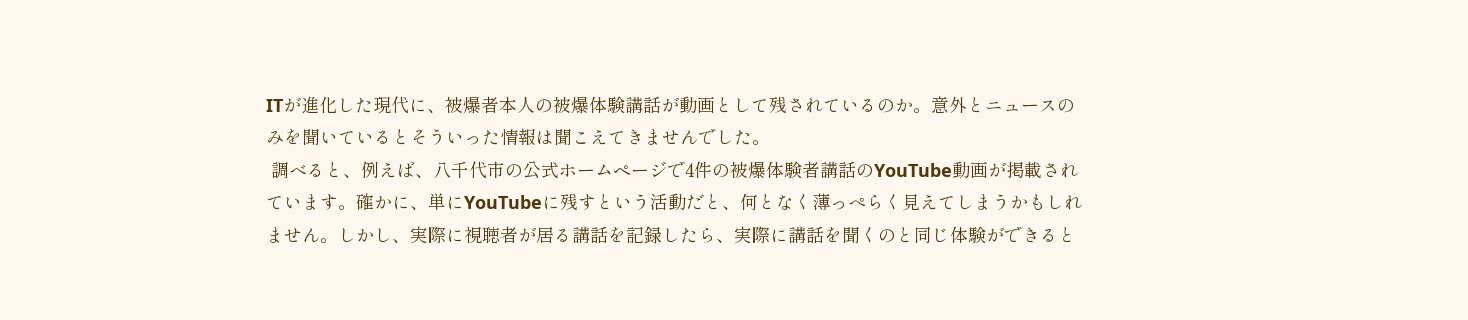ITが進化した現代に、被爆者本人の被爆体験講話が動画として残されているのか。意外とニュースのみを聞いているとそういった情報は聞こえてきませんでした。
 調べると、例えば、八千代市の公式ホームページで4件の被爆体験者講話のYouTube動画が掲載されています。確かに、単にYouTubeに残すという活動だと、何となく薄っぺらく見えてしまうかもしれません。しかし、実際に視聴者が居る講話を記録したら、実際に講話を聞くのと同じ体験ができると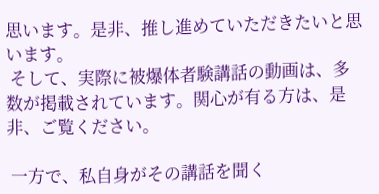思います。是非、推し進めていただきたいと思います。
 そして、実際に被爆体者験講話の動画は、多数が掲載されています。関心が有る方は、是非、ご覧ください。

 一方で、私自身がその講話を聞く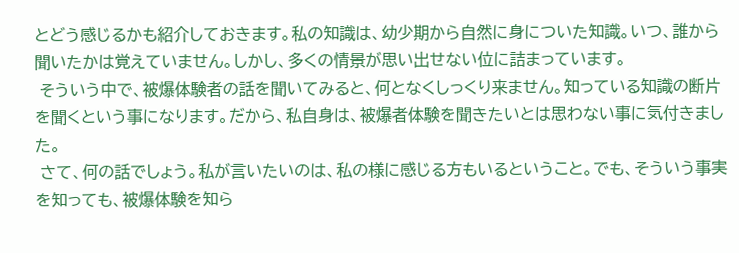とどう感じるかも紹介しておきます。私の知識は、幼少期から自然に身についた知識。いつ、誰から聞いたかは覚えていません。しかし、多くの情景が思い出せない位に詰まっています。
 そういう中で、被爆体験者の話を聞いてみると、何となくしっくり来ません。知っている知識の断片を聞くという事になります。だから、私自身は、被爆者体験を聞きたいとは思わない事に気付きました。
 さて、何の話でしょう。私が言いたいのは、私の様に感じる方もいるということ。でも、そういう事実を知っても、被爆体験を知ら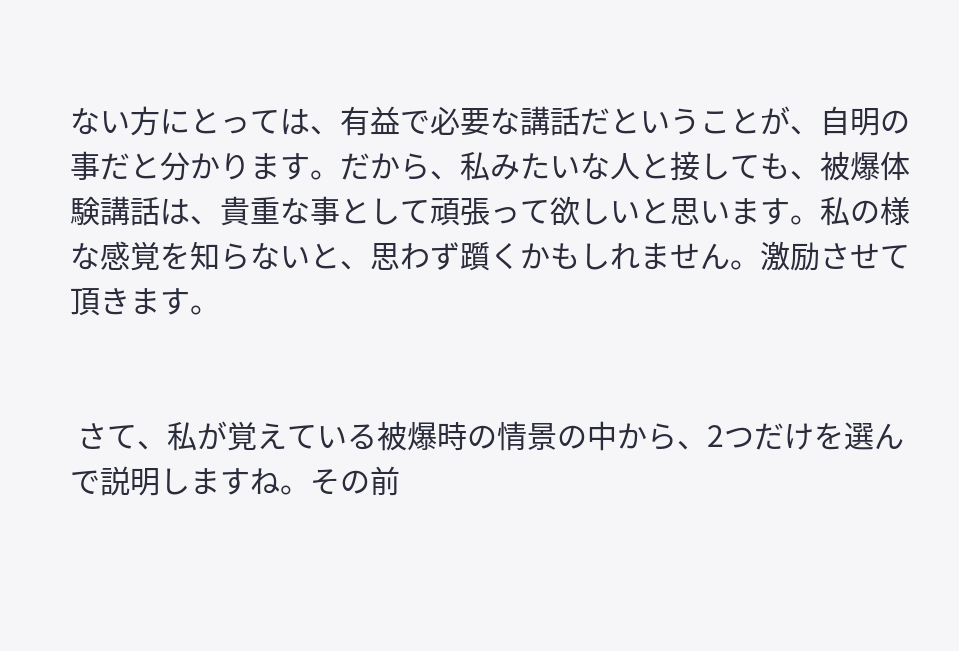ない方にとっては、有益で必要な講話だということが、自明の事だと分かります。だから、私みたいな人と接しても、被爆体験講話は、貴重な事として頑張って欲しいと思います。私の様な感覚を知らないと、思わず躓くかもしれません。激励させて頂きます。


 さて、私が覚えている被爆時の情景の中から、2つだけを選んで説明しますね。その前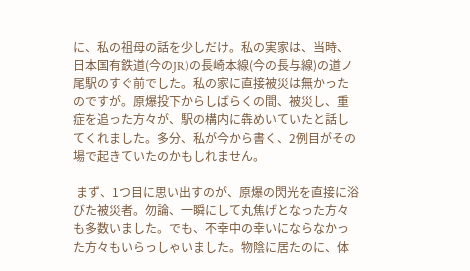に、私の祖母の話を少しだけ。私の実家は、当時、日本国有鉄道(今のJR)の長崎本線(今の長与線)の道ノ尾駅のすぐ前でした。私の家に直接被災は無かったのですが。原爆投下からしばらくの間、被災し、重症を追った方々が、駅の構内に犇めいていたと話してくれました。多分、私が今から書く、2例目がその場で起きていたのかもしれません。

 まず、1つ目に思い出すのが、原爆の閃光を直接に浴びた被災者。勿論、一瞬にして丸焦げとなった方々も多数いました。でも、不幸中の幸いにならなかった方々もいらっしゃいました。物陰に居たのに、体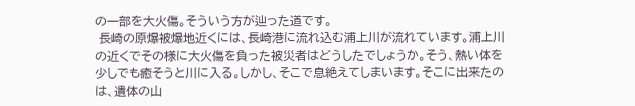の一部を大火傷。そういう方が辿った道です。
 長崎の原爆被爆地近くには、長崎港に流れ込む浦上川が流れています。浦上川の近くでその様に大火傷を負った被災者はどうしたでしょうか。そう、熱い体を少しでも癒そうと川に入る。しかし、そこで息絶えてしまいます。そこに出来たのは、遺体の山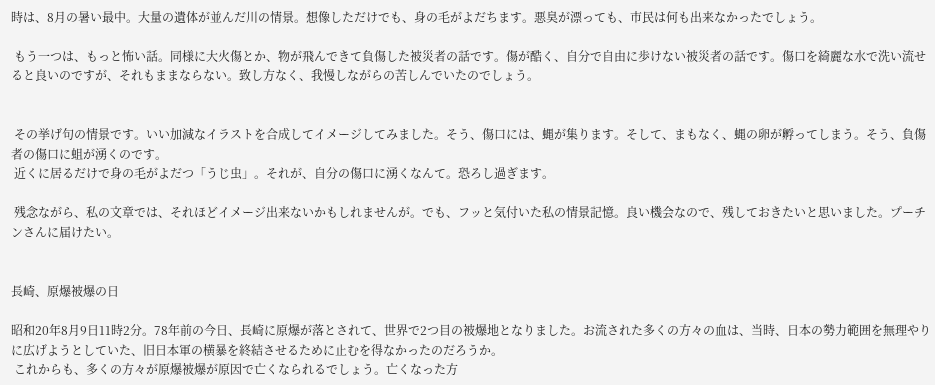時は、8月の暑い最中。大量の遺体が並んだ川の情景。想像しただけでも、身の毛がよだちます。悪臭が漂っても、市民は何も出来なかったでしょう。

 もう一つは、もっと怖い話。同様に大火傷とか、物が飛んできて負傷した被災者の話です。傷が酷く、自分で自由に歩けない被災者の話です。傷口を綺麗な水で洗い流せると良いのですが、それもままならない。致し方なく、我慢しながらの苦しんでいたのでしょう。


 その挙げ句の情景です。いい加減なイラストを合成してイメージしてみました。そう、傷口には、蝿が集ります。そして、まもなく、蝿の卵が孵ってしまう。そう、負傷者の傷口に蛆が湧くのです。
 近くに居るだけで身の毛がよだつ「うじ虫」。それが、自分の傷口に湧くなんて。恐ろし過ぎます。

 残念ながら、私の文章では、それほどイメージ出来ないかもしれませんが。でも、フッと気付いた私の情景記憶。良い機会なので、残しておきたいと思いました。プーチンさんに届けたい。


長崎、原爆被爆の日

昭和20年8月9日11時2分。78年前の今日、長崎に原爆が落とされて、世界で2つ目の被爆地となりました。お流された多くの方々の血は、当時、日本の勢力範囲を無理やりに広げようとしていた、旧日本軍の横暴を終結させるために止むを得なかったのだろうか。
 これからも、多くの方々が原爆被爆が原因で亡くなられるでしょう。亡くなった方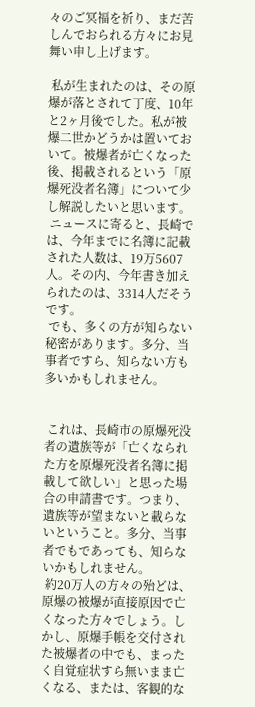々のご冥福を祈り、まだ苦しんでおられる方々にお見舞い申し上げます。

 私が生まれたのは、その原爆が落とされて丁度、10年と2ヶ月後でした。私が被爆二世かどうかは置いておいて。被爆者が亡くなった後、掲載されるという「原爆死没者名簿」について少し解説したいと思います。
 ニュースに寄ると、長崎では、今年までに名簿に記載された人数は、19万5607人。その内、今年書き加えられたのは、3314人だそうです。
 でも、多くの方が知らない秘密があります。多分、当事者ですら、知らない方も多いかもしれません。


 これは、長崎市の原爆死没者の遺族等が「亡くなられた方を原爆死没者名簿に掲載して欲しい」と思った場合の申請書です。つまり、遺族等が望まないと載らないということ。多分、当事者でもであっても、知らないかもしれません。
 約20万人の方々の殆どは、原爆の被爆が直接原因で亡くなった方々でしょう。しかし、原爆手帳を交付された被爆者の中でも、まったく自覚症状すら無いまま亡くなる、または、客観的な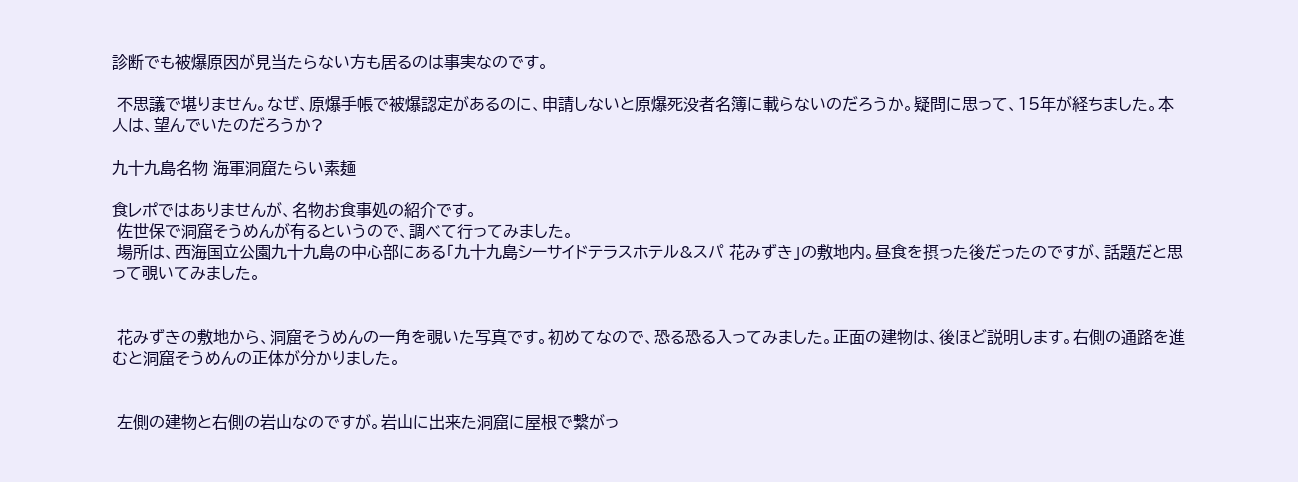診断でも被爆原因が見当たらない方も居るのは事実なのです。

 不思議で堪りません。なぜ、原爆手帳で被爆認定があるのに、申請しないと原爆死没者名簿に載らないのだろうか。疑問に思って、15年が経ちました。本人は、望んでいたのだろうか?

九十九島名物 海軍洞窟たらい素麺

食レポではありませんが、名物お食事処の紹介です。
 佐世保で洞窟そうめんが有るというので、調べて行ってみました。
 場所は、西海国立公園九十九島の中心部にある「九十九島シーサイドテラスホテル&スパ 花みずき」の敷地内。昼食を摂った後だったのですが、話題だと思って覗いてみました。


 花みずきの敷地から、洞窟そうめんの一角を覗いた写真です。初めてなので、恐る恐る入ってみました。正面の建物は、後ほど説明します。右側の通路を進むと洞窟そうめんの正体が分かりました。


 左側の建物と右側の岩山なのですが。岩山に出来た洞窟に屋根で繋がっ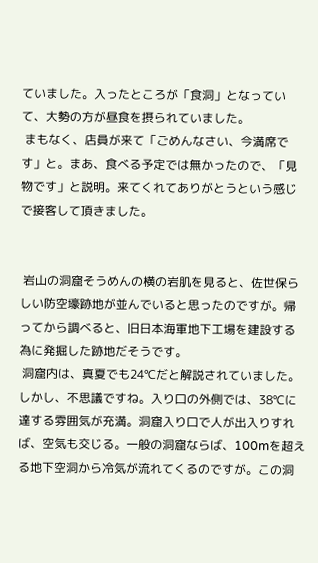ていました。入ったところが「食洞」となっていて、大勢の方が昼食を摂られていました。
 まもなく、店員が来て「ごめんなさい、今満席です」と。まあ、食べる予定では無かったので、「見物です」と説明。来てくれてありがとうという感じで接客して頂きました。


 岩山の洞窟そうめんの横の岩肌を見ると、佐世保らしい防空壕跡地が並んでいると思ったのですが。帰ってから調べると、旧日本海軍地下工場を建設する為に発掘した跡地だそうです。
 洞窟内は、真夏でも24℃だと解説されていました。しかし、不思議ですね。入り口の外側では、38℃に達する雰囲気が充満。洞窟入り口で人が出入りすれば、空気も交じる。一般の洞窟ならば、100mを超える地下空洞から冷気が流れてくるのですが。この洞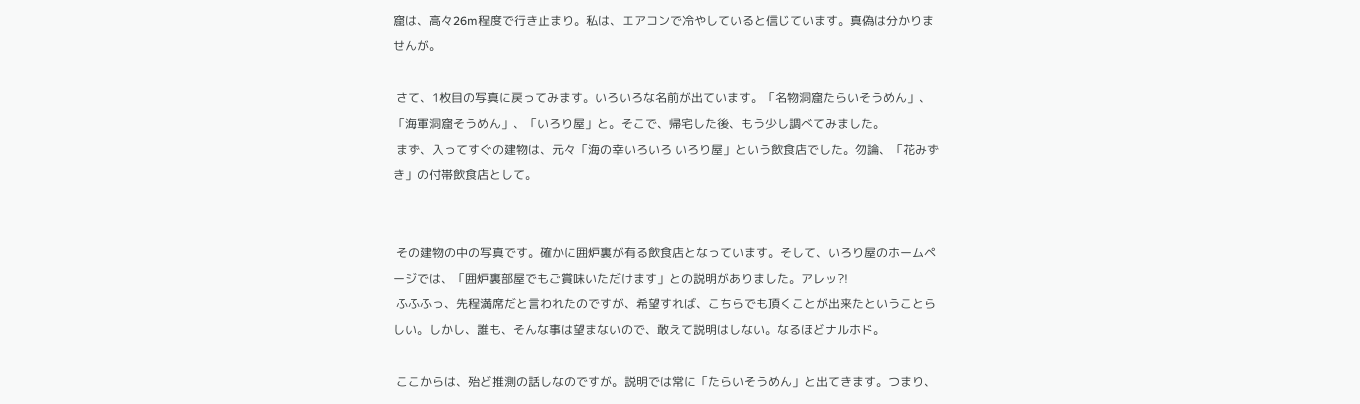窟は、高々26m程度で行き止まり。私は、エアコンで冷やしていると信じています。真偽は分かりませんが。

 さて、1枚目の写真に戻ってみます。いろいろな名前が出ています。「名物洞窟たらいそうめん」、「海軍洞窟そうめん」、「いろり屋」と。そこで、帰宅した後、もう少し調べてみました。
 まず、入ってすぐの建物は、元々「海の幸いろいろ いろり屋」という飲食店でした。勿論、「花みずき」の付帯飲食店として。


 その建物の中の写真です。確かに囲炉裏が有る飲食店となっています。そして、いろり屋のホームページでは、「囲炉裏部屋でもご賞味いただけます」との説明がありました。アレッ?!
 ふふふっ、先程満席だと言われたのですが、希望すれば、こちらでも頂くことが出来たということらしい。しかし、誰も、そんな事は望まないので、敢えて説明はしない。なるほどナルホド。

 ここからは、殆ど推測の話しなのですが。説明では常に「たらいそうめん」と出てきます。つまり、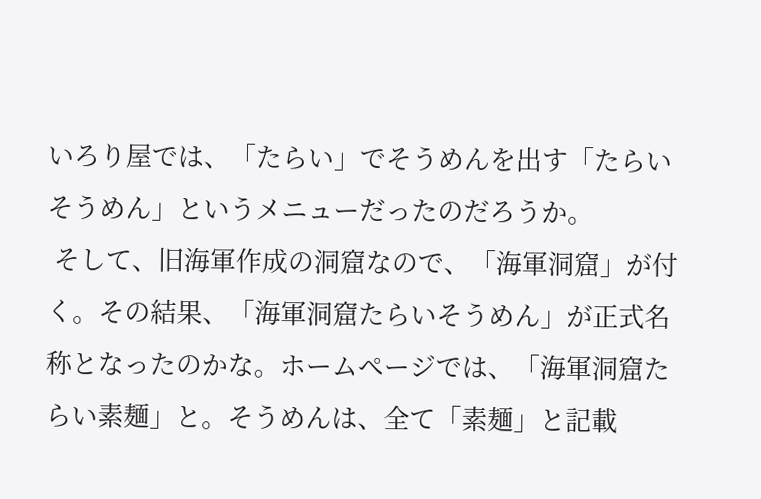いろり屋では、「たらい」でそうめんを出す「たらいそうめん」というメニューだったのだろうか。
 そして、旧海軍作成の洞窟なので、「海軍洞窟」が付く。その結果、「海軍洞窟たらいそうめん」が正式名称となったのかな。ホームページでは、「海軍洞窟たらい素麺」と。そうめんは、全て「素麺」と記載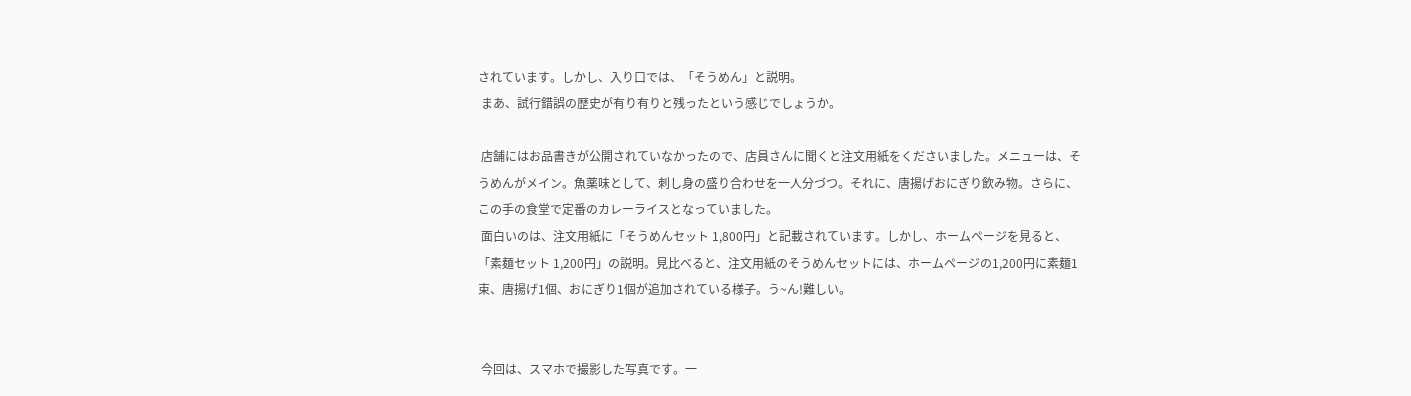されています。しかし、入り口では、「そうめん」と説明。
 まあ、試行錯誤の歴史が有り有りと残ったという感じでしょうか。

 店舗にはお品書きが公開されていなかったので、店員さんに聞くと注文用紙をくださいました。メニューは、そうめんがメイン。魚薬味として、刺し身の盛り合わせを一人分づつ。それに、唐揚げおにぎり飲み物。さらに、この手の食堂で定番のカレーライスとなっていました。
 面白いのは、注文用紙に「そうめんセット 1,800円」と記載されています。しかし、ホームページを見ると、「素麺セット 1,200円」の説明。見比べると、注文用紙のそうめんセットには、ホームページの1,200円に素麺1束、唐揚げ1個、おにぎり1個が追加されている様子。う~ん!難しい。


 今回は、スマホで撮影した写真です。一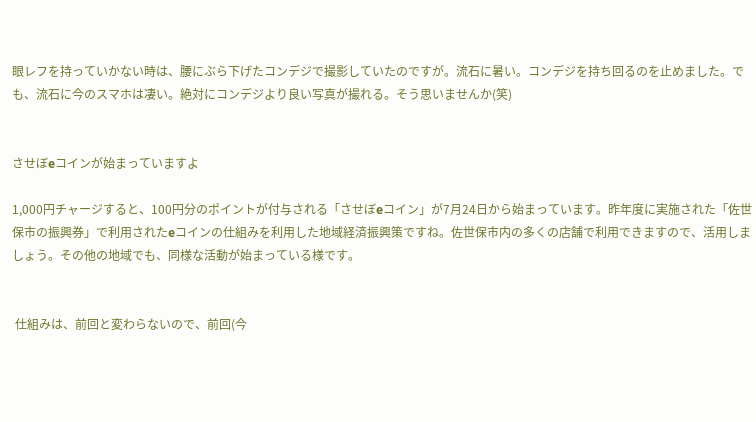眼レフを持っていかない時は、腰にぶら下げたコンデジで撮影していたのですが。流石に暑い。コンデジを持ち回るのを止めました。でも、流石に今のスマホは凄い。絶対にコンデジより良い写真が撮れる。そう思いませんか(笑)


させぼeコインが始まっていますよ

1,000円チャージすると、100円分のポイントが付与される「させぼeコイン」が7月24日から始まっています。昨年度に実施された「佐世保市の振興券」で利用されたeコインの仕組みを利用した地域経済振興策ですね。佐世保市内の多くの店舗で利用できますので、活用しましょう。その他の地域でも、同様な活動が始まっている様です。


 仕組みは、前回と変わらないので、前回(今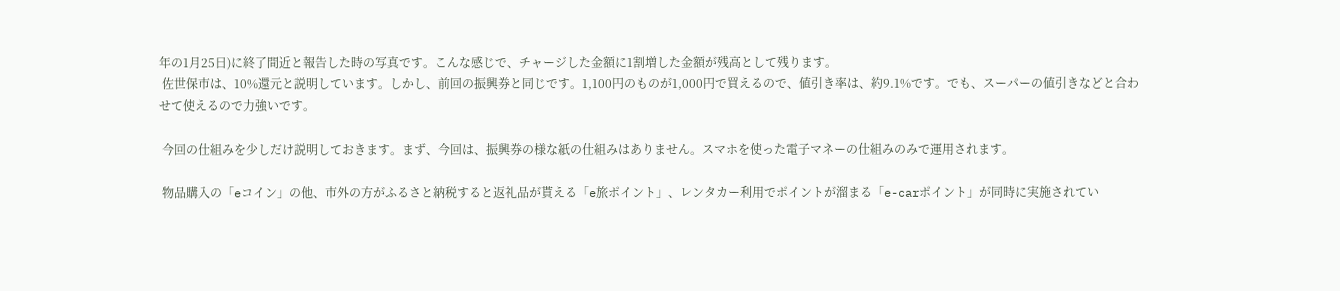年の1月25日)に終了間近と報告した時の写真です。こんな感じで、チャージした金額に1割増した金額が残高として残ります。
 佐世保市は、10%還元と説明しています。しかし、前回の振興券と同じです。1,100円のものが1,000円で買えるので、値引き率は、約9.1%です。でも、スーパーの値引きなどと合わせて使えるので力強いです。

 今回の仕組みを少しだけ説明しておきます。まず、今回は、振興券の様な紙の仕組みはありません。スマホを使った電子マネーの仕組みのみで運用されます。

 物品購入の「eコイン」の他、市外の方がふるさと納税すると返礼品が貰える「e旅ポイント」、レンタカー利用でポイントが溜まる「e-carポイント」が同時に実施されてい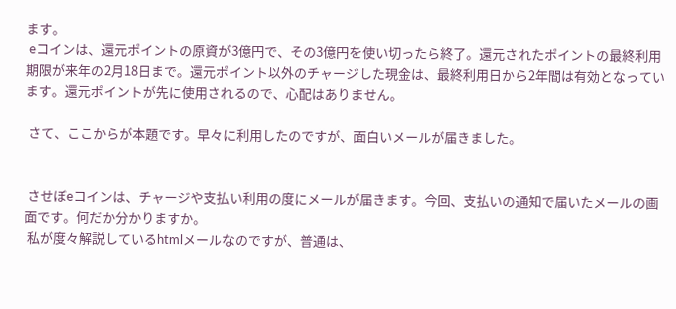ます。
 eコインは、還元ポイントの原資が3億円で、その3億円を使い切ったら終了。還元されたポイントの最終利用期限が来年の2月18日まで。還元ポイント以外のチャージした現金は、最終利用日から2年間は有効となっています。還元ポイントが先に使用されるので、心配はありません。

 さて、ここからが本題です。早々に利用したのですが、面白いメールが届きました。


 させぼeコインは、チャージや支払い利用の度にメールが届きます。今回、支払いの通知で届いたメールの画面です。何だか分かりますか。
 私が度々解説しているhtmlメールなのですが、普通は、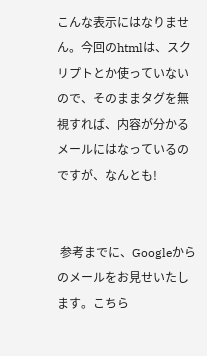こんな表示にはなりません。今回のhtmlは、スクリプトとか使っていないので、そのままタグを無視すれば、内容が分かるメールにはなっているのですが、なんとも!


 参考までに、Googleからのメールをお見せいたします。こちら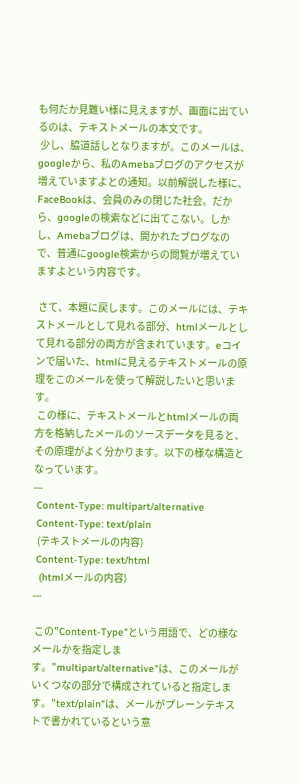も何だか見難い様に見えますが、画面に出ているのは、テキストメールの本文です。
 少し、脇道話しとなりますが。このメールは、googleから、私のAmebaブログのアクセスが増えていますよとの通知。以前解説した様に、FaceBookは、会員のみの閉じた社会。だから、googleの検索などに出てこない。しかし、Amebaブログは、開かれたブログなので、普通にgoogle検索からの閲覧が増えていますよという内容です。

 さて、本題に戻します。このメールには、テキストメールとして見れる部分、htmlメールとして見れる部分の両方が含まれています。eコインで届いた、htmlに見えるテキストメールの原理をこのメールを使って解説したいと思います。
 この様に、テキストメールとhtmlメールの両方を格納したメールのソースデータを見ると、その原理がよく分かります。以下の様な構造となっています。
---
 Content-Type: multipart/alternative
 Content-Type: text/plain
  (テキストメールの内容)
 Content-Type: text/html
  (htmlメールの内容)
---

 この"Content-Type"という用語で、どの様なメールかを指定します。"multipart/alternative"は、このメールがいくつなの部分で構成されていると指定します。"text/plain"は、メールがプレーンテキストで書かれているという意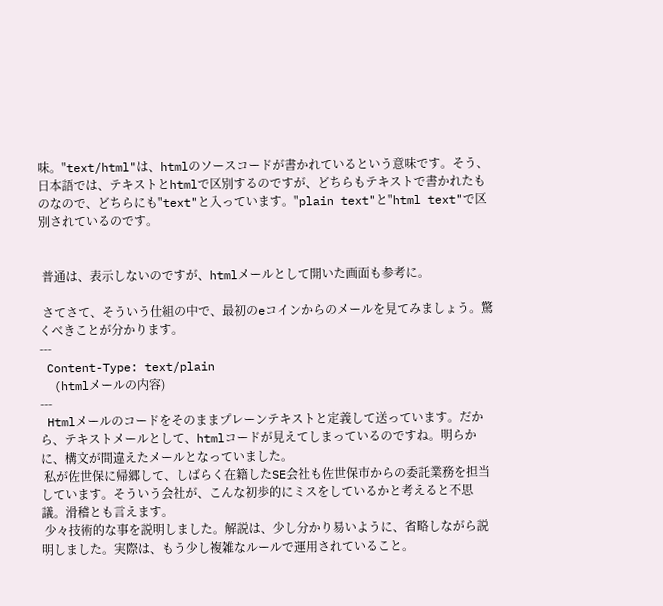味。"text/html"は、htmlのソースコードが書かれているという意味です。そう、日本語では、テキストとhtmlで区別するのですが、どちらもテキストで書かれたものなので、どちらにも"text"と入っています。"plain text"と"html text"で区別されているのです。


 普通は、表示しないのですが、htmlメールとして開いた画面も参考に。

 さてさて、そういう仕組の中で、最初のeコインからのメールを見てみましょう。驚くべきことが分かります。
---
 Content-Type: text/plain
  (htmlメールの内容)
---
 Htmlメールのコードをそのままプレーンテキストと定義して送っています。だから、テキストメールとして、htmlコードが見えてしまっているのですね。明らかに、構文が間違えたメールとなっていました。
 私が佐世保に帰郷して、しばらく在籍したSE会社も佐世保市からの委託業務を担当しています。そういう会社が、こんな初歩的にミスをしているかと考えると不思議。滑稽とも言えます。
 少々技術的な事を説明しました。解説は、少し分かり易いように、省略しながら説明しました。実際は、もう少し複雑なルールで運用されていること。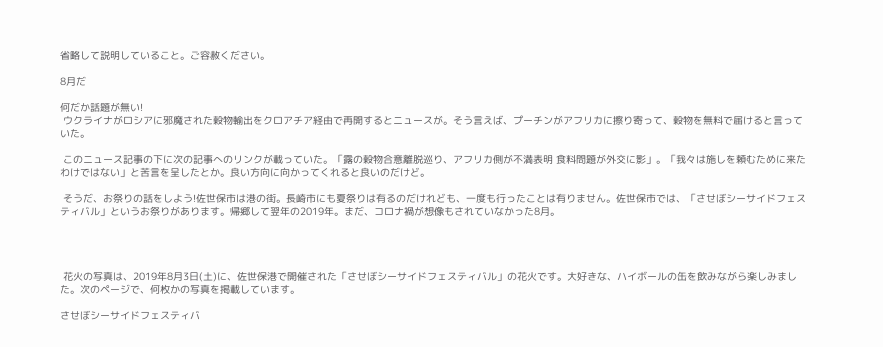省略して説明していること。ご容赦ください。

8月だ

何だか話題が無い!
 ウクライナがロシアに邪魔された穀物輸出をクロアチア経由で再開するとニュースが。そう言えば、プーチンがアフリカに擦り寄って、穀物を無料で届けると言っていた。

 このニュース記事の下に次の記事へのリンクが載っていた。「露の穀物合意離脱巡り、アフリカ側が不満表明 食料問題が外交に影」。「我々は施しを頼むために来たわけではない」と苦言を呈したとか。良い方向に向かってくれると良いのだけど。

 そうだ、お祭りの話をしよう!佐世保市は港の街。長崎市にも夏祭りは有るのだけれども、一度も行ったことは有りません。佐世保市では、「させぼシーサイドフェスティバル」というお祭りがあります。帰郷して翌年の2019年。まだ、コロナ禍が想像もされていなかった8月。




 花火の写真は、2019年8月3日(土)に、佐世保港で開催された「させぼシーサイドフェスティバル」の花火です。大好きな、ハイボールの缶を飲みながら楽しみました。次のページで、何枚かの写真を掲載しています。

させぼシーサイドフェスティバ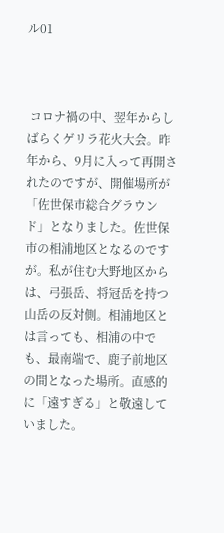ル01



 コロナ禍の中、翌年からしばらくゲリラ花火大会。昨年から、9月に入って再開されたのですが、開催場所が「佐世保市総合グラウンド」となりました。佐世保市の相浦地区となるのですが。私が住む大野地区からは、弓張岳、将冠岳を持つ山岳の反対側。相浦地区とは言っても、相浦の中でも、最南端で、鹿子前地区の間となった場所。直感的に「遠すぎる」と敬遠していました。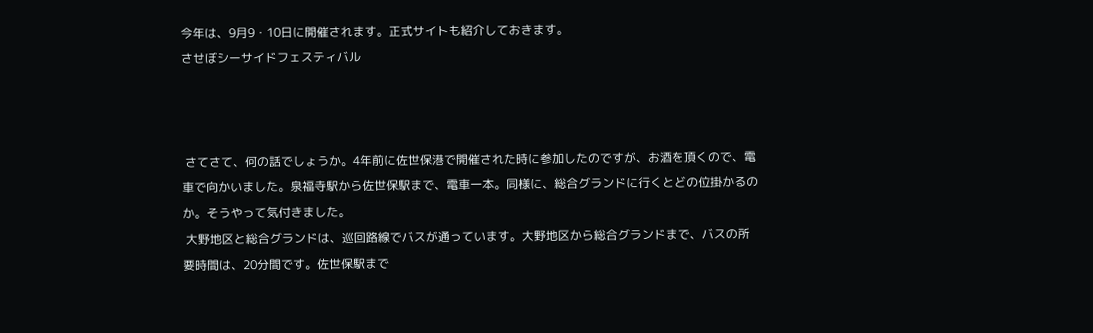今年は、9月9・10日に開催されます。正式サイトも紹介しておきます。
させぼシーサイドフェスティバル



 さてさて、何の話でしょうか。4年前に佐世保港で開催された時に参加したのですが、お酒を頂くので、電車で向かいました。泉福寺駅から佐世保駅まで、電車一本。同様に、総合グランドに行くとどの位掛かるのか。そうやって気付きました。
 大野地区と総合グランドは、巡回路線でバスが通っています。大野地区から総合グランドまで、バスの所要時間は、20分間です。佐世保駅まで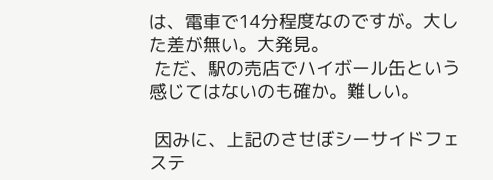は、電車で14分程度なのですが。大した差が無い。大発見。
 ただ、駅の売店でハイボール缶という感じてはないのも確か。難しい。

 因みに、上記のさせぼシーサイドフェステ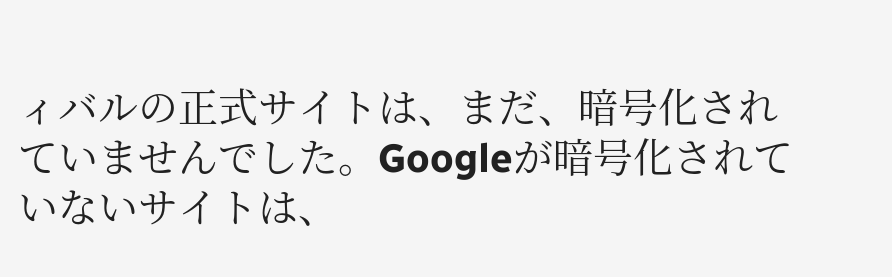ィバルの正式サイトは、まだ、暗号化されていませんでした。Googleが暗号化されていないサイトは、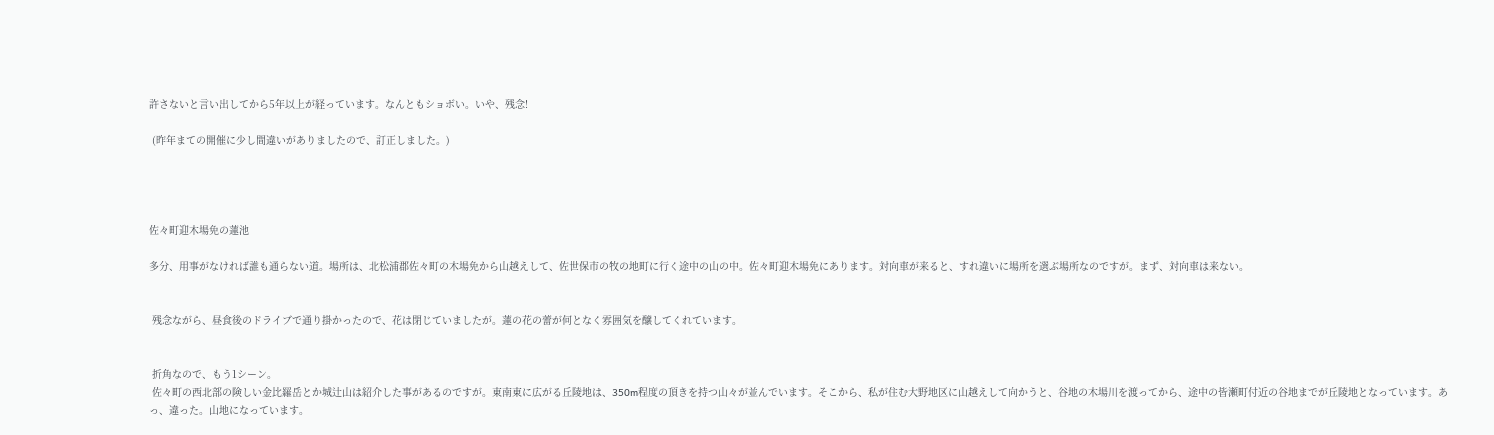許さないと言い出してから5年以上が経っています。なんともショボい。いや、残念!

 (昨年まての開催に少し間違いがありましたので、訂正しました。)




佐々町迎木場免の蓮池

多分、用事がなければ誰も通らない道。場所は、北松浦郡佐々町の木場免から山越えして、佐世保市の牧の地町に行く途中の山の中。佐々町迎木場免にあります。対向車が来ると、すれ違いに場所を選ぶ場所なのですが。まず、対向車は来ない。


 残念ながら、昼食後のドライブで通り掛かったので、花は閉じていましたが。蓮の花の蕾が何となく雰囲気を醸してくれています。


 折角なので、もう1シーン。
 佐々町の西北部の険しい金比羅岳とか城辻山は紹介した事があるのですが。東南東に広がる丘陵地は、350m程度の頂きを持つ山々が並んでいます。そこから、私が住む大野地区に山越えして向かうと、谷地の木場川を渡ってから、途中の皆瀬町付近の谷地までが丘陵地となっています。あっ、違った。山地になっています。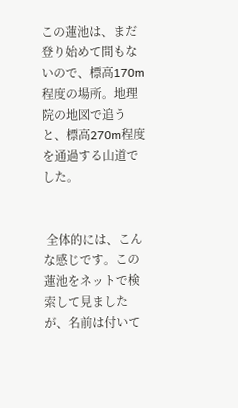この蓮池は、まだ登り始めて間もないので、標高170m程度の場所。地理院の地図で追うと、標高270m程度を通過する山道でした。


 全体的には、こんな感じです。この蓮池をネットで検索して見ましたが、名前は付いて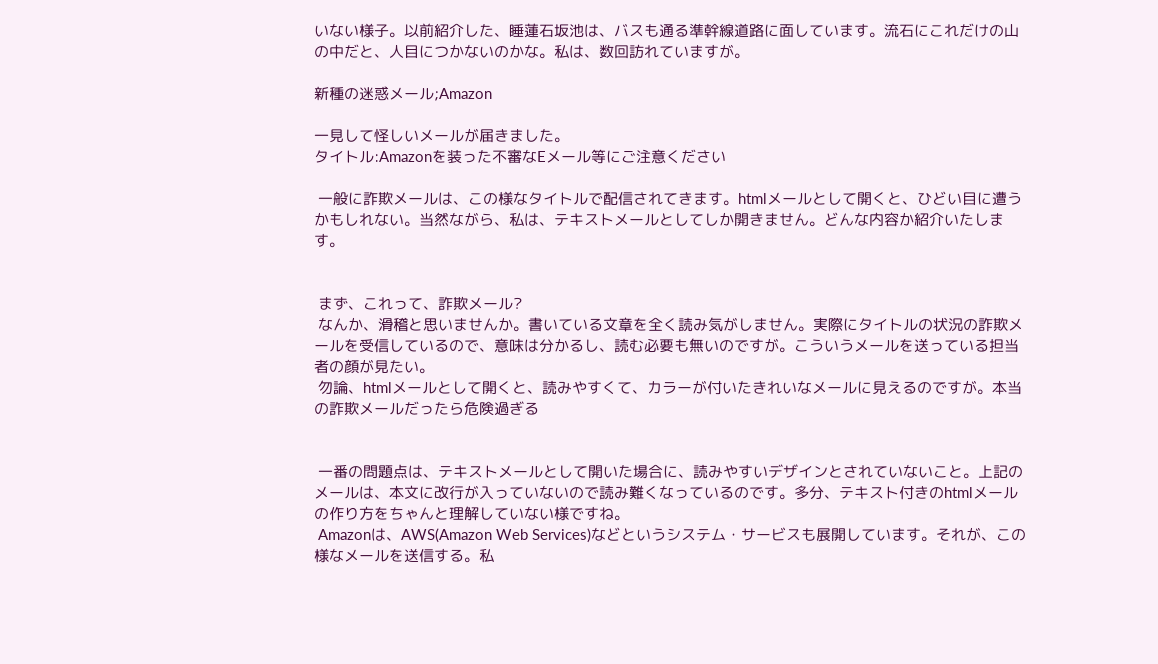いない様子。以前紹介した、睡蓮石坂池は、バスも通る準幹線道路に面しています。流石にこれだけの山の中だと、人目につかないのかな。私は、数回訪れていますが。

新種の迷惑メール;Amazon

一見して怪しいメールが届きました。
タイトル:Amazonを装った不審なEメール等にご注意ください

 一般に詐欺メールは、この様なタイトルで配信されてきます。htmlメールとして開くと、ひどい目に遭うかもしれない。当然ながら、私は、テキストメールとしてしか開きません。どんな内容か紹介いたします。


 まず、これって、詐欺メール?
 なんか、滑稽と思いませんか。書いている文章を全く読み気がしません。実際にタイトルの状況の詐欺メールを受信しているので、意味は分かるし、読む必要も無いのですが。こういうメールを送っている担当者の顔が見たい。
 勿論、htmlメールとして開くと、読みやすくて、カラーが付いたきれいなメールに見えるのですが。本当の詐欺メールだったら危険過ぎる


 一番の問題点は、テキストメールとして開いた場合に、読みやすいデザインとされていないこと。上記のメールは、本文に改行が入っていないので読み難くなっているのです。多分、テキスト付きのhtmlメールの作り方をちゃんと理解していない様ですね。
 Amazonは、AWS(Amazon Web Services)などというシステム・サービスも展開しています。それが、この様なメールを送信する。私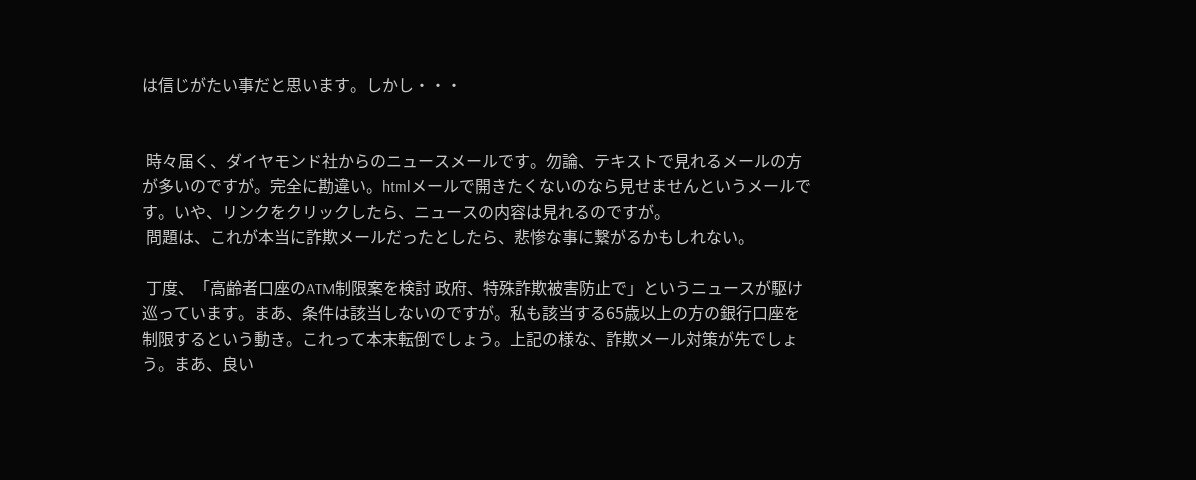は信じがたい事だと思います。しかし・・・


 時々届く、ダイヤモンド社からのニュースメールです。勿論、テキストで見れるメールの方が多いのですが。完全に勘違い。htmlメールで開きたくないのなら見せませんというメールです。いや、リンクをクリックしたら、ニュースの内容は見れるのですが。
 問題は、これが本当に詐欺メールだったとしたら、悲惨な事に繋がるかもしれない。

 丁度、「高齢者口座のATM制限案を検討 政府、特殊詐欺被害防止で」というニュースが駆け巡っています。まあ、条件は該当しないのですが。私も該当する65歳以上の方の銀行口座を制限するという動き。これって本末転倒でしょう。上記の様な、詐欺メール対策が先でしょう。まあ、良い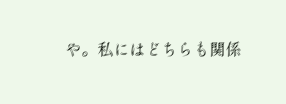や。私にはどちらも関係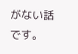がない話です。